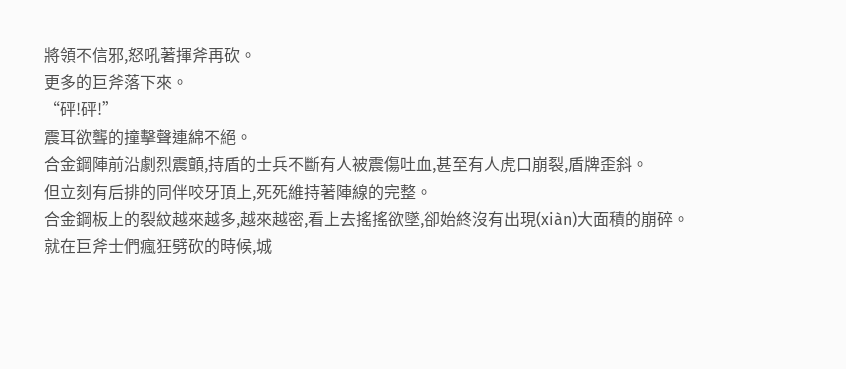將領不信邪,怒吼著揮斧再砍。
更多的巨斧落下來。
“砰!砰!”
震耳欲聾的撞擊聲連綿不絕。
合金鋼陣前沿劇烈震顫,持盾的士兵不斷有人被震傷吐血,甚至有人虎口崩裂,盾牌歪斜。
但立刻有后排的同伴咬牙頂上,死死維持著陣線的完整。
合金鋼板上的裂紋越來越多,越來越密,看上去搖搖欲墜,卻始終沒有出現(xiàn)大面積的崩碎。
就在巨斧士們瘋狂劈砍的時候,城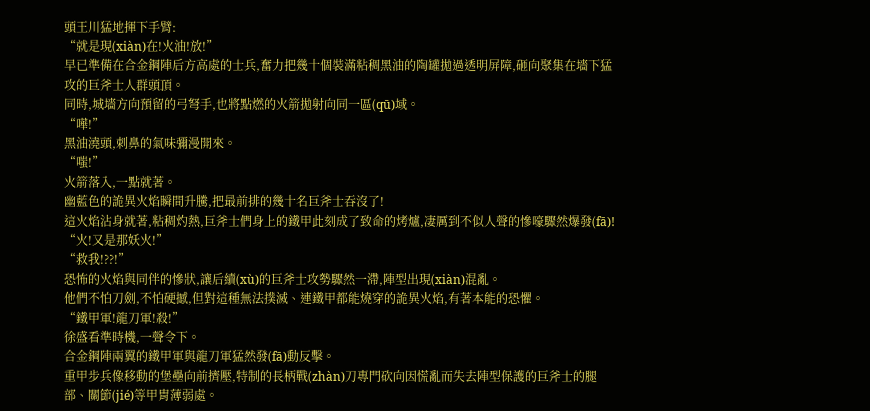頭王川猛地揮下手臂:
“就是現(xiàn)在!火油!放!”
早已準備在合金鋼陣后方高處的士兵,奮力把幾十個裝滿粘稠黑油的陶罐拋過透明屏障,砸向聚集在墻下猛攻的巨斧士人群頭頂。
同時,城墻方向預留的弓弩手,也將點燃的火箭拋射向同一區(qū)域。
“嘩!”
黑油澆頭,刺鼻的氣味彌漫開來。
“嗤!”
火箭落入,一點就著。
幽藍色的詭異火焰瞬間升騰,把最前排的幾十名巨斧士吞沒了!
這火焰沾身就著,粘稠灼熱,巨斧士們身上的鐵甲此刻成了致命的烤爐,凄厲到不似人聲的慘嚎驟然爆發(fā)!
“火!又是那妖火!”
“救我!??!”
恐怖的火焰與同伴的慘狀,讓后續(xù)的巨斧士攻勢驟然一滯,陣型出現(xiàn)混亂。
他們不怕刀劍,不怕硬撼,但對這種無法撲滅、連鐵甲都能燒穿的詭異火焰,有著本能的恐懼。
“鐵甲軍!龍刀軍!殺!”
徐盛看準時機,一聲令下。
合金鋼陣兩翼的鐵甲軍與龍刀軍猛然發(fā)動反擊。
重甲步兵像移動的堡壘向前擠壓,特制的長柄戰(zhàn)刀專門砍向因慌亂而失去陣型保護的巨斧士的腿部、關節(jié)等甲胄薄弱處。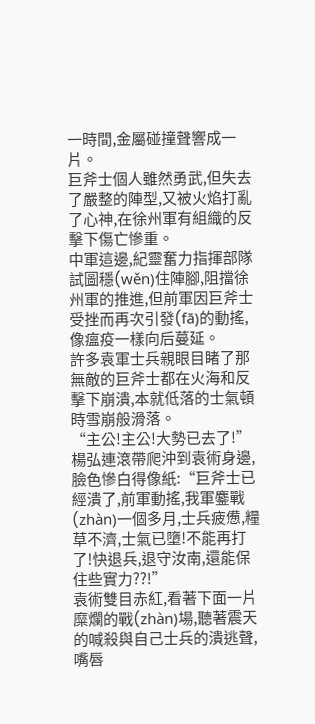一時間,金屬碰撞聲響成一片。
巨斧士個人雖然勇武,但失去了嚴整的陣型,又被火焰打亂了心神,在徐州軍有組織的反擊下傷亡慘重。
中軍這邊,紀靈奮力指揮部隊試圖穩(wěn)住陣腳,阻擋徐州軍的推進,但前軍因巨斧士受挫而再次引發(fā)的動搖,像瘟疫一樣向后蔓延。
許多袁軍士兵親眼目睹了那無敵的巨斧士都在火海和反擊下崩潰,本就低落的士氣頓時雪崩般滑落。
“主公!主公!大勢已去了!”
楊弘連滾帶爬沖到袁術身邊,臉色慘白得像紙:“巨斧士已經潰了,前軍動搖,我軍鏖戰(zhàn)一個多月,士兵疲憊,糧草不濟,士氣已墮!不能再打了!快退兵,退守汝南,還能保住些實力??!”
袁術雙目赤紅,看著下面一片糜爛的戰(zhàn)場,聽著震天的喊殺與自己士兵的潰逃聲,嘴唇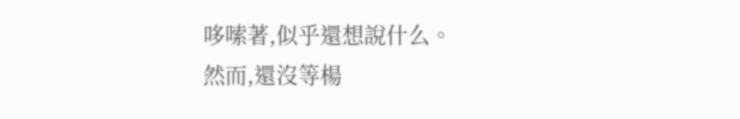哆嗦著,似乎還想說什么。
然而,還沒等楊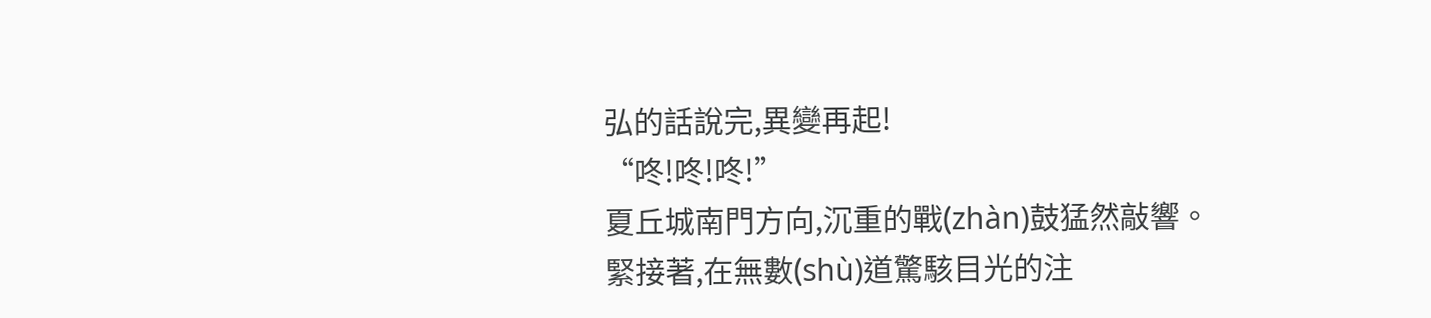弘的話說完,異變再起!
“咚!咚!咚!”
夏丘城南門方向,沉重的戰(zhàn)鼓猛然敲響。
緊接著,在無數(shù)道驚駭目光的注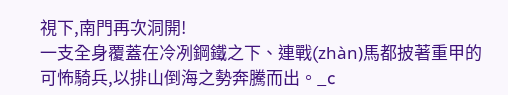視下,南門再次洞開!
一支全身覆蓋在冷冽鋼鐵之下、連戰(zhàn)馬都披著重甲的可怖騎兵,以排山倒海之勢奔騰而出。_c